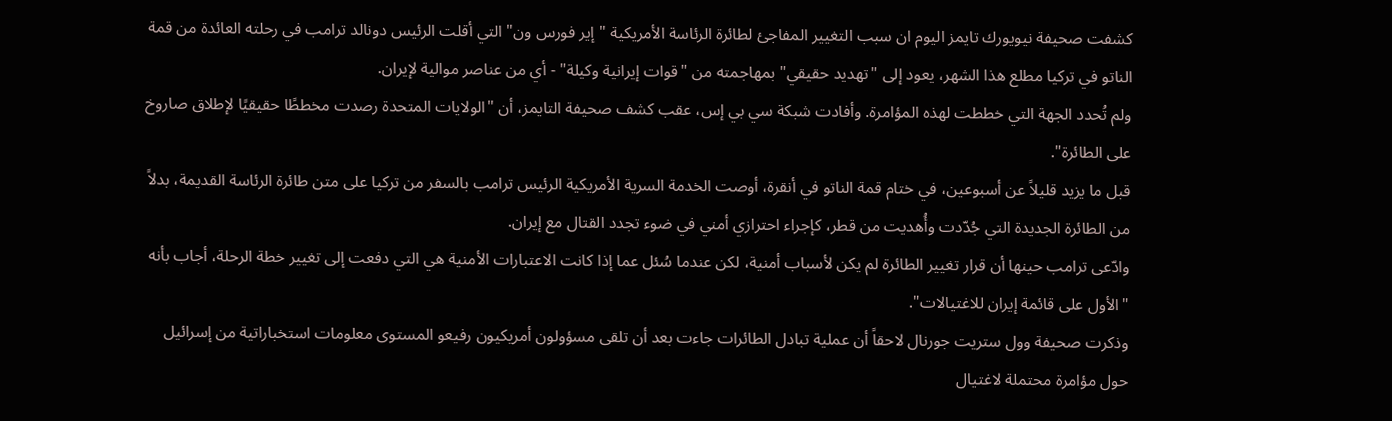كشفت صحيفة نيويورك تايمز اليوم ان سبب التغيير المفاجئ لطائرة الرئاسة الأمريكية "إير فورس ون" التي أقلت الرئيس دونالد ترامب في رحلته العائدة من قمة الناتو في تركيا مطلع هذا الشهر، يعود إلى "تهديد حقيقي" بمهاجمته من "قوات إيرانية وكيلة" - أي من عناصر موالية لإيران.
ولم تُحدد الجهة التي خططت لهذه المؤامرة. وأفادت شبكة سي بي إس، عقب كشف صحيفة التايمز، أن "الولايات المتحدة رصدت مخططًا حقيقيًا لإطلاق صاروخ على الطائرة".
قبل ما يزيد قليلاً عن أسبوعين، في ختام قمة الناتو في أنقرة، أوصت الخدمة السرية الأمريكية الرئيس ترامب بالسفر من تركيا على متن طائرة الرئاسة القديمة، بدلاً من الطائرة الجديدة التي جُدّدت وأُهديت من قطر، كإجراء احترازي أمني في ضوء تجدد القتال مع إيران.
وادّعى ترامب حينها أن قرار تغيير الطائرة لم يكن لأسباب أمنية، لكن عندما سُئل عما إذا كانت الاعتبارات الأمنية هي التي دفعت إلى تغيير خطة الرحلة، أجاب بأنه "الأول على قائمة إيران للاغتيالات".
وذكرت صحيفة وول ستريت جورنال لاحقاً أن عملية تبادل الطائرات جاءت بعد أن تلقى مسؤولون أمريكيون رفيعو المستوى معلومات استخباراتية من إسرائيل حول مؤامرة محتملة لاغتيال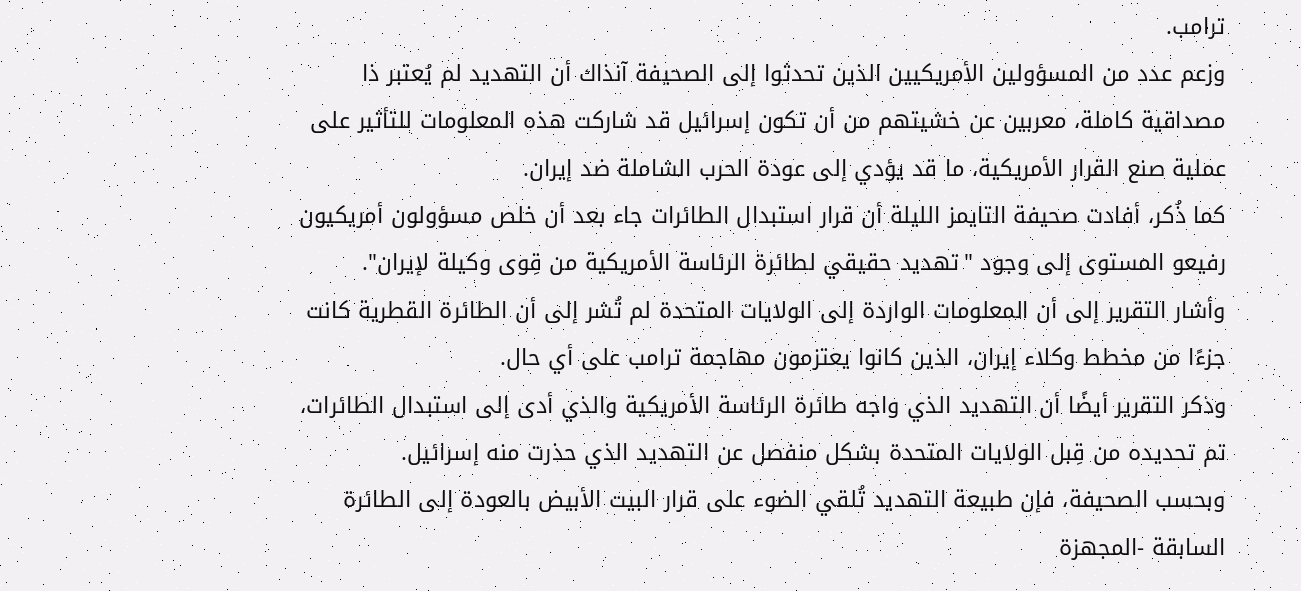ترامب.
وزعم عدد من المسؤولين الأمريكيين الذين تحدثوا إلى الصحيفة آنذاك أن التهديد لم يُعتبر ذا مصداقية كاملة، معربين عن خشيتهم من أن تكون إسرائيل قد شاركت هذه المعلومات للتأثير على عملية صنع القرار الأمريكية، ما قد يؤدي إلى عودة الحرب الشاملة ضد إيران.
كما ذُكر، أفادت صحيفة التايمز الليلة أن قرار استبدال الطائرات جاء بعد أن خلص مسؤولون أمريكيون رفيعو المستوى إلى وجود "تهديد حقيقي لطائرة الرئاسة الأمريكية من قِوى وكيلة لإيران".
وأشار التقرير إلى أن المعلومات الواردة إلى الولايات المتحدة لم تُشر إلى أن الطائرة القطرية كانت جزءًا من مخطط وكلاء إيران، الذين كانوا يعتزمون مهاجمة ترامب على أي حال.
وذكر التقرير أيضًا أن التهديد الذي واجه طائرة الرئاسة الأمريكية والذي أدى إلى استبدال الطائرات، تم تحديده من قِبل الولايات المتحدة بشكل منفصل عن التهديد الذي حذرت منه إسرائيل.
وبحسب الصحيفة، فإن طبيعة التهديد تُلقي الضوء على قرار البيت الأبيض بالعودة إلى الطائرة السابقة -المجهزة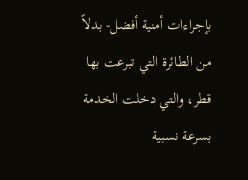بإجراءات أمنية أفضل- بدلاً من الطائرة التي تبرعت بها قطر، والتي دخلت الخدمة بسرعة نسبية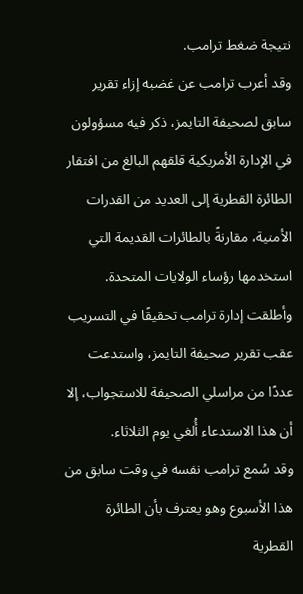نتيجة ضغط ترامب.
وقد أعرب ترامب عن غضبه إزاء تقرير سابق لصحيفة التايمز، ذكر فيه مسؤولون في الإدارة الأمريكية قلقهم البالغ من افتقار الطائرة القطرية إلى العديد من القدرات الأمنية، مقارنةً بالطائرات القديمة التي استخدمها رؤساء الولايات المتحدة.
وأطلقت إدارة ترامب تحقيقًا في التسريب عقب تقرير صحيفة التايمز، واستدعت عددًا من مراسلي الصحيفة للاستجواب، إلا أن هذا الاستدعاء أُلغي يوم الثلاثاء.
وقد سُمع ترامب نفسه في وقت سابق من هذا الأسبوع وهو يعترف بأن الطائرة القطرية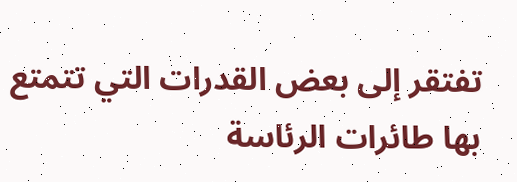تفتقر إلى بعض القدرات التي تتمتع بها طائرات الرئاسة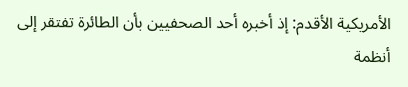الأمريكية الأقدم: إذ أخبره أحد الصحفيين بأن الطائرة تفتقر إلى أنظمة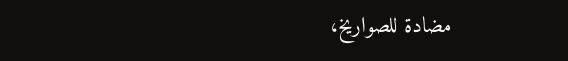مضادة للصواريخ،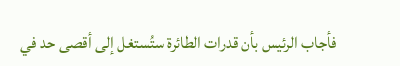فأجاب الرئيس بأن قدرات الطائرة ستُستغل إلى أقصى حد في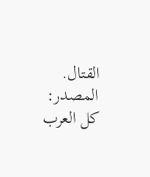القتال.
المصدر:
كل العرب